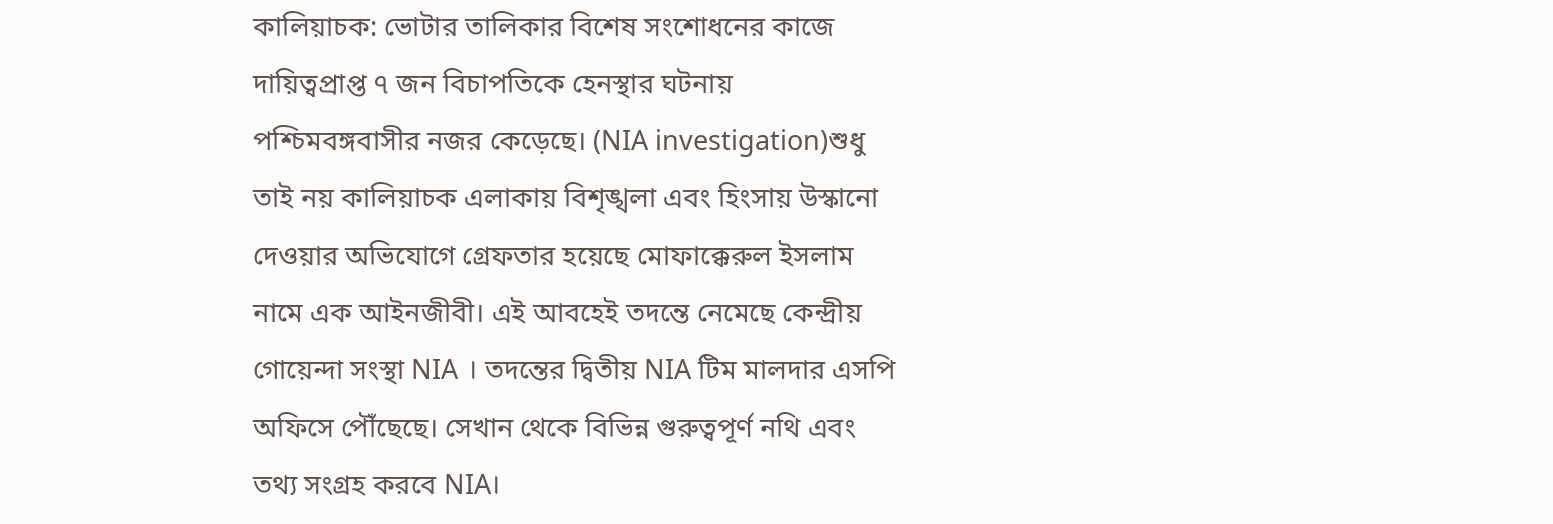কালিয়াচক: ভোটার তালিকার বিশেষ সংশোধনের কাজে দায়িত্বপ্রাপ্ত ৭ জন বিচাপতিকে হেনস্থার ঘটনায় পশ্চিমবঙ্গবাসীর নজর কেড়েছে। (NIA investigation)শুধু তাই নয় কালিয়াচক এলাকায় বিশৃঙ্খলা এবং হিংসায় উস্কানো দেওয়ার অভিযোগে গ্রেফতার হয়েছে মোফাক্কেরুল ইসলাম নামে এক আইনজীবী। এই আবহেই তদন্তে নেমেছে কেন্দ্রীয় গোয়েন্দা সংস্থা NIA । তদন্তের দ্বিতীয় NIA টিম মালদার এসপি অফিসে পৌঁছেছে। সেখান থেকে বিভিন্ন গুরুত্বপূর্ণ নথি এবং তথ্য সংগ্রহ করবে NIA।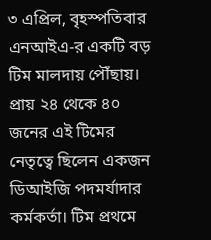৩ এপ্রিল, বৃহস্পতিবার এনআইএ-র একটি বড় টিম মালদায় পৌঁছায়। প্রায় ২৪ থেকে ৪০ জনের এই টিমের নেতৃত্বে ছিলেন একজন ডিআইজি পদমর্যাদার কর্মকর্তা। টিম প্রথমে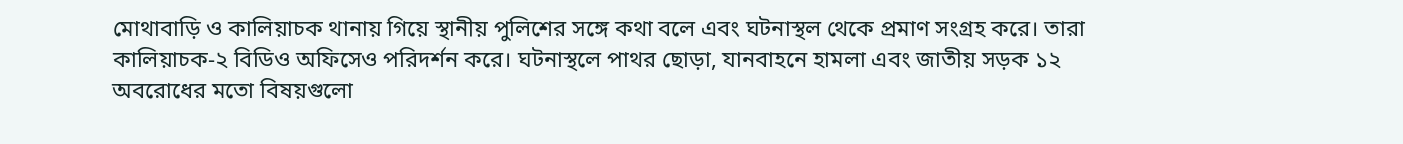মোথাবাড়ি ও কালিয়াচক থানায় গিয়ে স্থানীয় পুলিশের সঙ্গে কথা বলে এবং ঘটনাস্থল থেকে প্রমাণ সংগ্রহ করে। তারা কালিয়াচক-২ বিডিও অফিসেও পরিদর্শন করে। ঘটনাস্থলে পাথর ছোড়া, যানবাহনে হামলা এবং জাতীয় সড়ক ১২ অবরোধের মতো বিষয়গুলো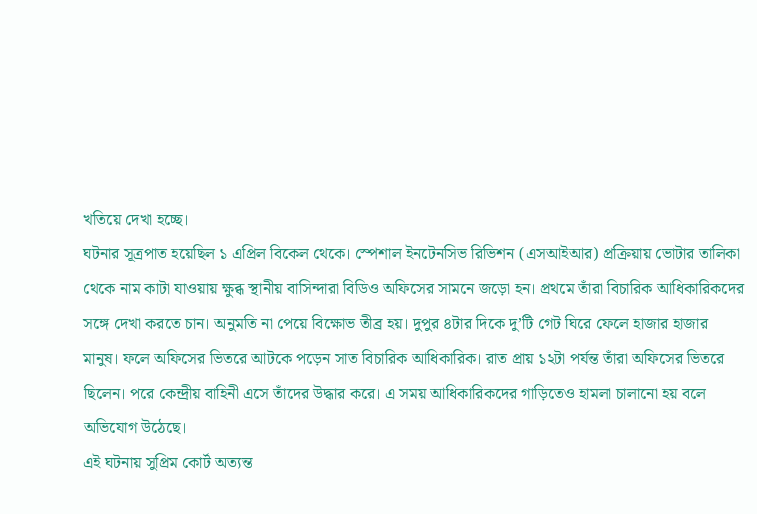খতিয়ে দেখা হচ্ছে।
ঘটনার সূত্রপাত হয়েছিল ১ এপ্রিল বিকেল থেকে। স্পেশাল ইনটেনসিভ রিভিশন (এসআইআর) প্রক্রিয়ায় ভোটার তালিকা থেকে নাম কাটা যাওয়ায় ক্ষুব্ধ স্থানীয় বাসিন্দারা বিডিও অফিসের সামনে জড়ো হন। প্রথমে তাঁরা বিচারিক আধিকারিকদের সঙ্গে দেখা করতে চান। অনুমতি না পেয়ে বিক্ষোভ তীব্র হয়। দুপুর ৪টার দিকে দু’টি গেট ঘিরে ফেলে হাজার হাজার মানুষ। ফলে অফিসের ভিতরে আটকে পড়েন সাত বিচারিক আধিকারিক। রাত প্রায় ১২টা পর্যন্ত তাঁরা অফিসের ভিতরে ছিলেন। পরে কেন্দ্রীয় বাহিনী এসে তাঁদের উদ্ধার করে। এ সময় আধিকারিকদের গাড়িতেও হামলা চালানো হয় বলে অভিযোগ উঠেছে।
এই ঘটনায় সুপ্রিম কোর্ট অত্যন্ত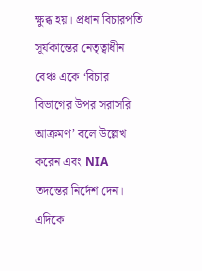ক্ষুব্ধ হয়। প্রধান বিচারপতি সূর্যকান্তের নেতৃত্বাধীন বেঞ্চ একে ‘বিচার বিভাগের উপর সরাসরি আক্রমণ’ বলে উল্লেখ করেন এবং NIA তদন্তের নির্দেশ দেন। এদিকে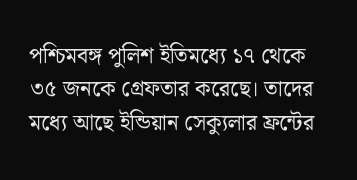পশ্চিমবঙ্গ পুলিশ ইতিমধ্যে ১৭ থেকে ৩৫ জনকে গ্রেফতার করেছে। তাদের মধ্যে আছে ইন্ডিয়ান সেক্যুলার ফ্রন্টের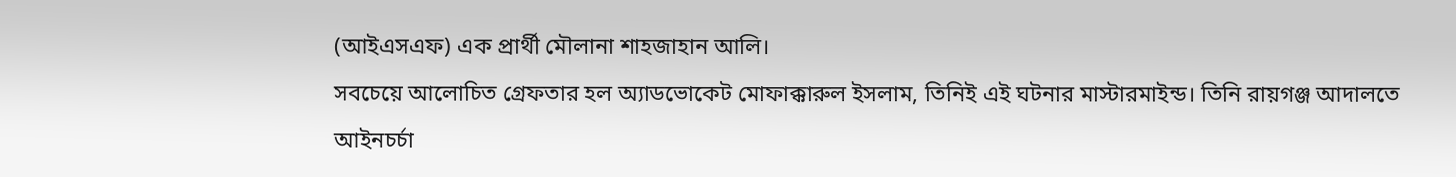(আইএসএফ) এক প্রার্থী মৌলানা শাহজাহান আলি।
সবচেয়ে আলোচিত গ্রেফতার হল অ্যাডভোকেট মোফাক্কারুল ইসলাম, তিনিই এই ঘটনার মাস্টারমাইন্ড। তিনি রায়গঞ্জ আদালতে আইনচর্চা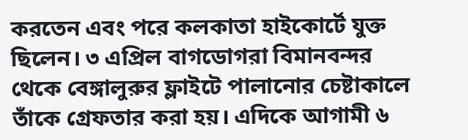করতেন এবং পরে কলকাতা হাইকোর্টে যুক্ত ছিলেন। ৩ এপ্রিল বাগডোগরা বিমানবন্দর থেকে বেঙ্গালুরুর ফ্লাইটে পালানোর চেষ্টাকালে তাঁকে গ্রেফতার করা হয়। এদিকে আগামী ৬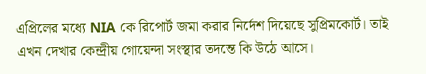এপ্রিলের মধ্যে NIA কে রিপোর্ট জমা করার নির্দেশ দিয়েছে সুপ্রিমকোর্ট। তাই এখন দেখার কেন্দ্রীয় গোয়েন্দা সংস্থার তদন্তে কি উঠে আসে।